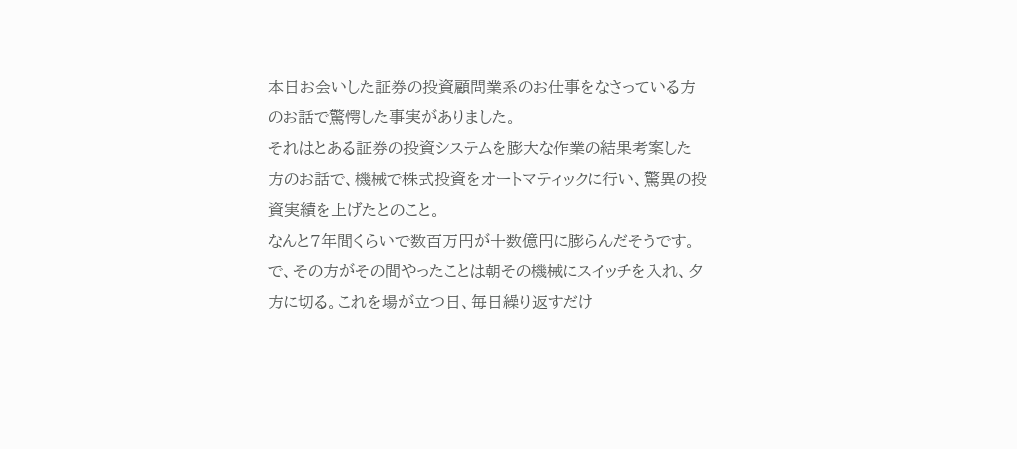本日お会いした証券の投資顧問業系のお仕事をなさっている方のお話で驚愕した事実がありました。
それはとある証券の投資システムを膨大な作業の結果考案した方のお話で、機械で株式投資をオートマティックに行い、驚異の投資実績を上げたとのこと。
なんと7年間くらいで数百万円が十数億円に膨らんだそうです。で、その方がその間やったことは朝その機械にスイッチを入れ、夕方に切る。これを場が立つ日、毎日繰り返すだけ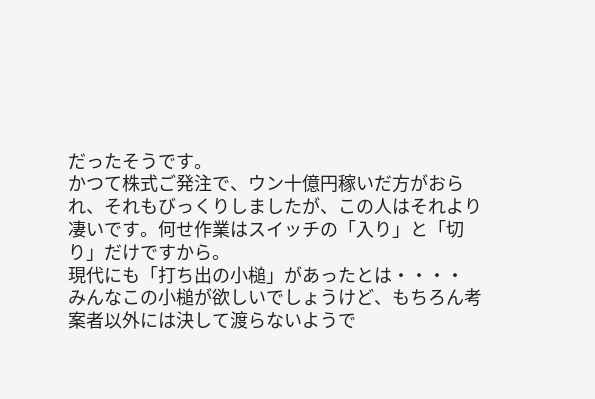だったそうです。
かつて株式ご発注で、ウン十億円稼いだ方がおられ、それもびっくりしましたが、この人はそれより凄いです。何せ作業はスイッチの「入り」と「切り」だけですから。
現代にも「打ち出の小槌」があったとは・・・・
みんなこの小槌が欲しいでしょうけど、もちろん考案者以外には決して渡らないようで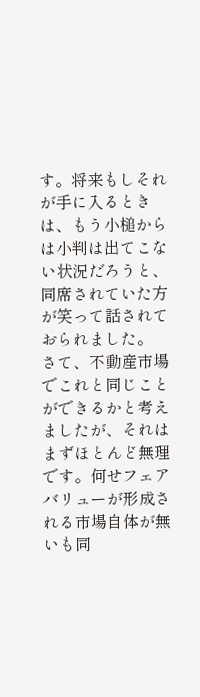す。将来もしそれが手に入るときは、もう小槌からは小判は出てこない状況だろうと、同席されていた方が笑って話されておられました。
さて、不動産市場でこれと同じことができるかと考えましたが、それはまずほとんど無理です。何せフェアバリューが形成される市場自体が無いも同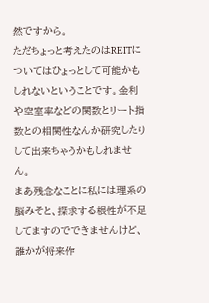然ですから。
ただちょっと考えたのはREITについてはひょっとして可能かもしれないということです。金利や空室率などの関数とリート指数との相関性なんか研究したりして出来ちゃうかもしれません。
まあ残念なことに私には理系の脳みそと、探求する根性が不足してますのでできませんけど、誰かが将来作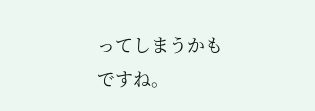ってしまうかもですね。